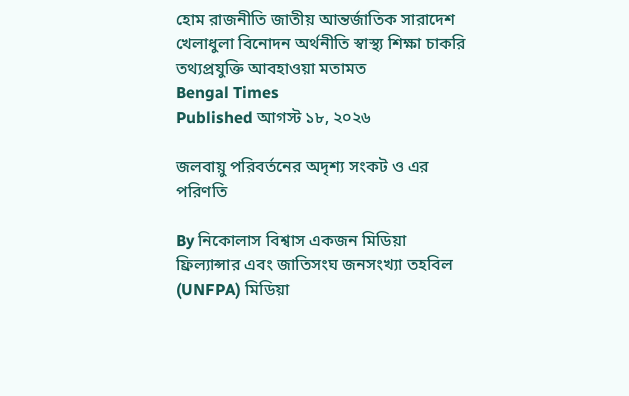হোম রাজনীতি জাতীয় আন্তর্জাতিক সারাদেশ খেলাধুলা বিনোদন অর্থনীতি স্বাস্থ্য শিক্ষা চাকরি তথ্যপ্রযুক্তি আবহাওয়া মতামত
Bengal Times
Published আগস্ট ১৮, ২০২৬

জলবায়ু পরিবর্তনের অদৃশ্য সংকট ও এর পরিণতি

By নিকোলাস বিশ্বাস একজন মিডিয়া ফ্রিল্যান্সার এবং জাতিসংঘ জনসংখ্যা তহবিল (UNFPA) মিডিয়া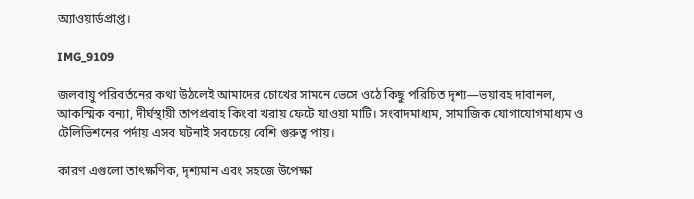অ্যাওয়ার্ডপ্রাপ্ত।

IMG_9109

জলবায়ু পরিবর্তনের কথা উঠলেই আমাদের চোখের সামনে ভেসে ওঠে কিছু পরিচিত দৃশ্য—ভয়াবহ দাবানল, আকস্মিক বন্যা, দীর্ঘস্থায়ী তাপপ্রবাহ কিংবা খরায় ফেটে যাওয়া মাটি। সংবাদমাধ্যম, সামাজিক যোগাযোগমাধ্যম ও টেলিভিশনের পর্দায় এসব ঘটনাই সবচেয়ে বেশি গুরুত্ব পায়।

কারণ এগুলো তাৎক্ষণিক, দৃশ্যমান এবং সহজে উপেক্ষা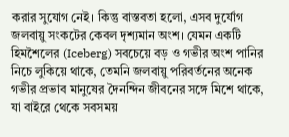করার সুযোগ নেই। কিন্তু বাস্তবতা হলো, এসব দুর্যোগ জলবায়ু সংকটের কেবল দৃশ্যমান অংশ। যেমন একটি হিমশৈলের (Iceberg) সবচেয়ে বড় ও গভীর অংশ পানির নিচে লুকিয়ে থাকে, তেমনি জলবায়ু পরিবর্তনের অনেক গভীর প্রভাব মানুষের দৈনন্দিন জীবনের সঙ্গে মিশে থাকে, যা বাইরে থেকে সবসময়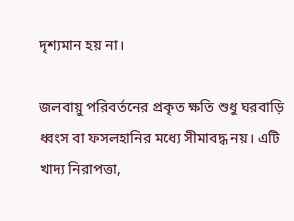দৃশ্যমান হয় না।

জলবায়ু পরিবর্তনের প্রকৃত ক্ষতি শুধু ঘরবাড়ি ধ্বংস বা ফসলহানির মধ্যে সীমাবদ্ধ নয়। এটি খাদ্য নিরাপত্তা,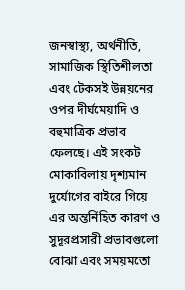জনস্বাস্থ্য, অর্থনীতি, সামাজিক স্থিতিশীলতা এবং টেকসই উন্নয়নের ওপর দীর্ঘমেয়াদি ও বহুমাত্রিক প্রভাব ফেলছে। এই সংকট মোকাবিলায় দৃশ্যমান দুর্যোগের বাইরে গিয়ে এর অন্তর্নিহিত কারণ ও সুদূরপ্রসারী প্রভাবগুলো বোঝা এবং সময়মতো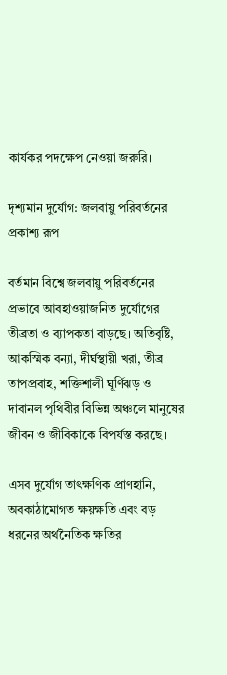কার্যকর পদক্ষেপ নেওয়া জরুরি।

দৃশ্যমান দুর্যোগ: জলবায়ু পরিবর্তনের প্রকাশ্য রূপ

বর্তমান বিশ্বে জলবায়ু পরিবর্তনের প্রভাবে আবহাওয়াজনিত দুর্যোগের তীব্রতা ও ব্যাপকতা বাড়ছে। অতিবৃষ্টি, আকস্মিক বন্যা, দীর্ঘস্থায়ী খরা, তীব্র তাপপ্রবাহ, শক্তিশালী ঘূর্ণিঝড় ও দাবানল পৃথিবীর বিভিন্ন অঞ্চলে মানুষের জীবন ও জীবিকাকে বিপর্যস্ত করছে।

এসব দুর্যোগ তাৎক্ষণিক প্রাণহানি, অবকাঠামোগত ক্ষয়ক্ষতি এবং বড় ধরনের অর্থনৈতিক ক্ষতির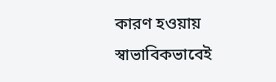কারণ হওয়ায় স্বাভাবিকভাবেই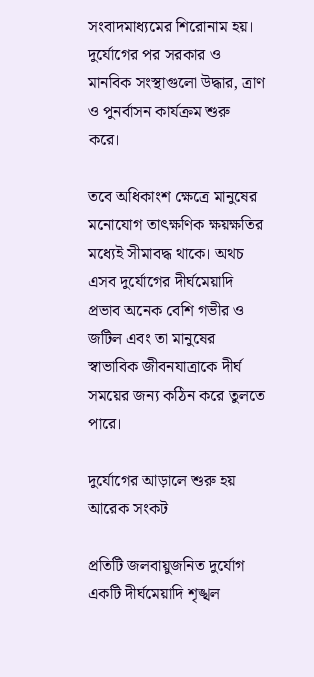সংবাদমাধ্যমের শিরোনাম হয়। দুর্যোগের পর সরকার ও মানবিক সংস্থাগুলো উদ্ধার, ত্রাণ ও পুনর্বাসন কার্যক্রম শুরু করে।

তবে অধিকাংশ ক্ষেত্রে মানুষের মনোযোগ তাৎক্ষণিক ক্ষয়ক্ষতির মধ্যেই সীমাবদ্ধ থাকে। অথচ এসব দুর্যোগের দীর্ঘমেয়াদি প্রভাব অনেক বেশি গভীর ও জটিল এবং তা মানুষের স্বাভাবিক জীবনযাত্রাকে দীর্ঘ সময়ের জন্য কঠিন করে তুলতে পারে।

দুর্যোগের আড়ালে শুরু হয় আরেক সংকট

প্রতিটি জলবায়ুজনিত দুর্যোগ একটি দীর্ঘমেয়াদি শৃঙ্খল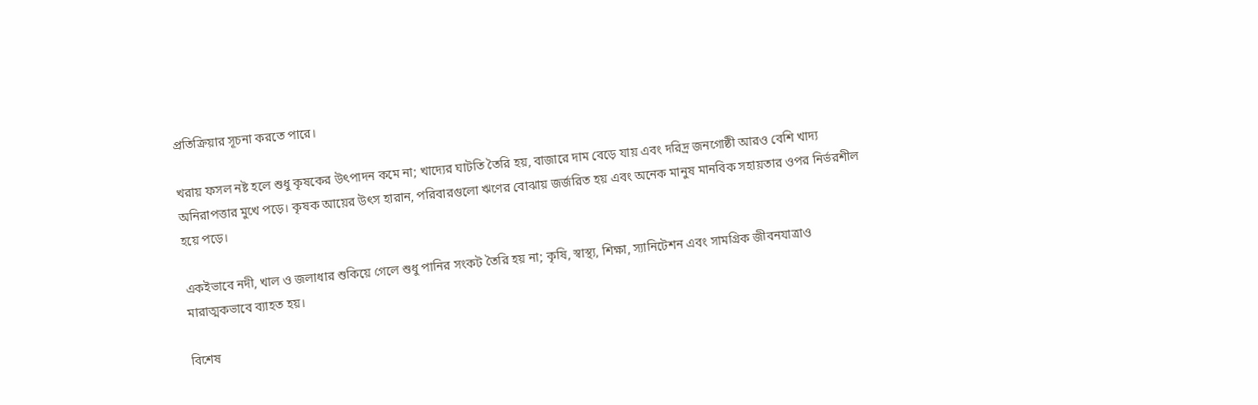প্রতিক্রিয়ার সূচনা করতে পারে।

খরায় ফসল নষ্ট হলে শুধু কৃষকের উৎপাদন কমে না; খাদ্যের ঘাটতি তৈরি হয়, বাজারে দাম বেড়ে যায় এবং দরিদ্র জনগোষ্ঠী আরও বেশি খাদ্য অনিরাপত্তার মুখে পড়ে। কৃষক আয়ের উৎস হারান, পরিবারগুলো ঋণের বোঝায় জর্জরিত হয় এবং অনেক মানুষ মানবিক সহায়তার ওপর নির্ভরশীল হয়ে পড়ে।

একইভাবে নদী, খাল ও জলাধার শুকিয়ে গেলে শুধু পানির সংকট তৈরি হয় না; কৃষি, স্বাস্থ্য, শিক্ষা, স্যানিটেশন এবং সামগ্রিক জীবনযাত্রাও মারাত্মকভাবে ব্যাহত হয়।

বিশেষ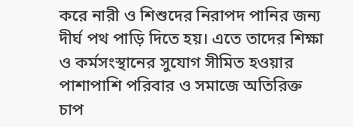করে নারী ও শিশুদের নিরাপদ পানির জন্য দীর্ঘ পথ পাড়ি দিতে হয়। এতে তাদের শিক্ষা ও কর্মসংস্থানের সুযোগ সীমিত হওয়ার পাশাপাশি পরিবার ও সমাজে অতিরিক্ত চাপ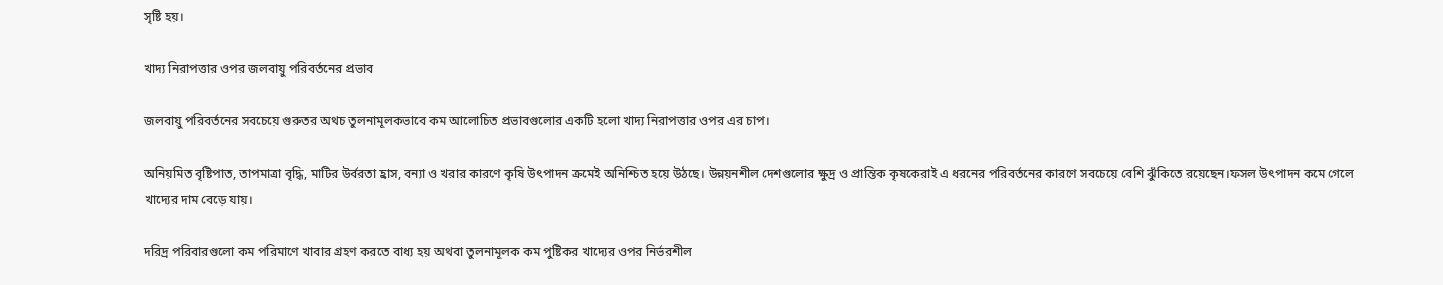সৃষ্টি হয়।

খাদ্য নিরাপত্তার ওপর জলবায়ু পরিবর্তনের প্রভাব

জলবায়ু পরিবর্তনের সবচেয়ে গুরুতর অথচ তুলনামূলকভাবে কম আলোচিত প্রভাবগুলোর একটি হলো খাদ্য নিরাপত্তার ওপর এর চাপ।

অনিয়মিত বৃষ্টিপাত, তাপমাত্রা বৃদ্ধি, মাটির উর্বরতা হ্রাস, বন্যা ও খরার কারণে কৃষি উৎপাদন ক্রমেই অনিশ্চিত হয়ে উঠছে। উন্নয়নশীল দেশগুলোর ক্ষুদ্র ও প্রান্তিক কৃষকেরাই এ ধরনের পরিবর্তনের কারণে সবচেয়ে বেশি ঝুঁকিতে রয়েছেন।ফসল উৎপাদন কমে গেলে খাদ্যের দাম বেড়ে যায়।

দরিদ্র পরিবারগুলো কম পরিমাণে খাবার গ্রহণ করতে বাধ্য হয় অথবা তুলনামূলক কম পুষ্টিকর খাদ্যের ওপর নির্ভরশীল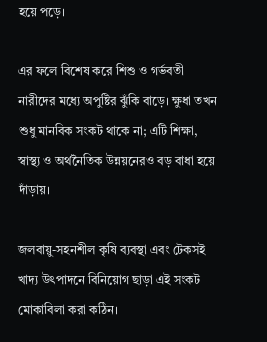হয়ে পড়ে।

এর ফলে বিশেষ করে শিশু ও গর্ভবতী নারীদের মধ্যে অপুষ্টির ঝুঁকি বাড়ে। ক্ষুধা তখন শুধু মানবিক সংকট থাকে না; এটি শিক্ষা, স্বাস্থ্য ও অর্থনৈতিক উন্নয়নেরও বড় বাধা হয়ে দাঁড়ায়।

জলবায়ু-সহনশীল কৃষি ব্যবস্থা এবং টেকসই খাদ্য উৎপাদনে বিনিয়োগ ছাড়া এই সংকট মোকাবিলা করা কঠিন।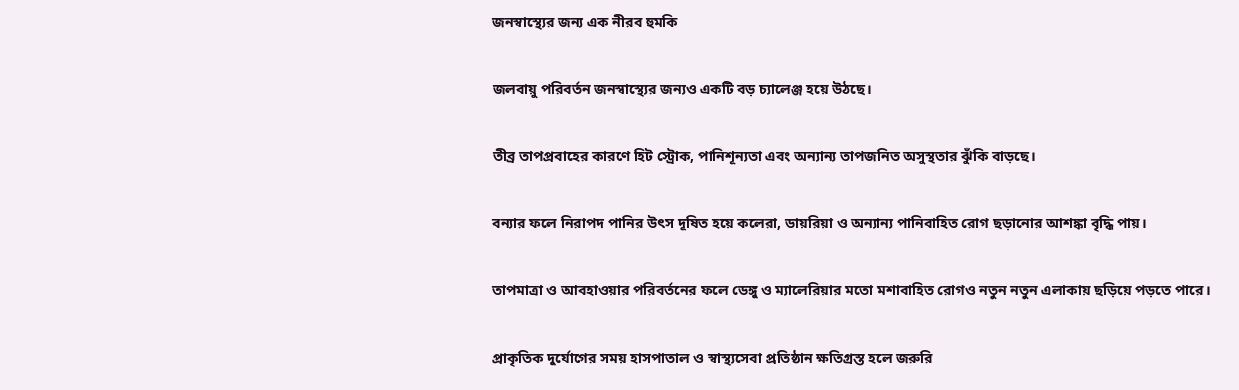জনস্বাস্থ্যের জন্য এক নীরব হুমকি

জলবায়ু পরিবর্তন জনস্বাস্থ্যের জন্যও একটি বড় চ্যালেঞ্জ হয়ে উঠছে।

তীব্র তাপপ্রবাহের কারণে হিট স্ট্রোক, পানিশূন্যতা এবং অন্যান্য তাপজনিত অসুস্থতার ঝুঁকি বাড়ছে।

বন্যার ফলে নিরাপদ পানির উৎস দূষিত হয়ে কলেরা, ডায়রিয়া ও অন্যান্য পানিবাহিত রোগ ছড়ানোর আশঙ্কা বৃদ্ধি পায়।

তাপমাত্রা ও আবহাওয়ার পরিবর্তনের ফলে ডেঙ্গু ও ম্যালেরিয়ার মতো মশাবাহিত রোগও নতুন নতুন এলাকায় ছড়িয়ে পড়তে পারে।

প্রাকৃতিক দুর্যোগের সময় হাসপাতাল ও স্বাস্থ্যসেবা প্রতিষ্ঠান ক্ষতিগ্রস্ত হলে জরুরি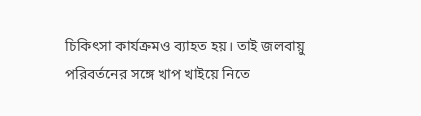চিকিৎসা কার্যক্রমও ব্যাহত হয়। তাই জলবায়ু পরিবর্তনের সঙ্গে খাপ খাইয়ে নিতে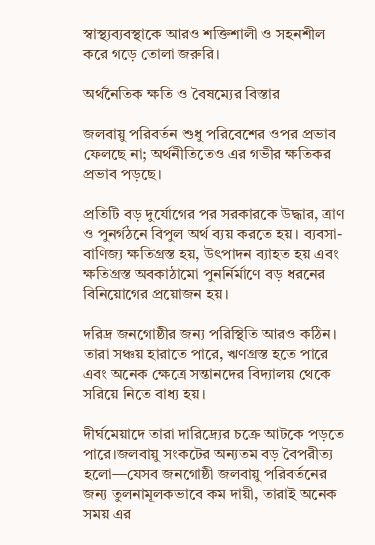স্বাস্থ্যব্যবস্থাকে আরও শক্তিশালী ও সহনশীল করে গড়ে তোলা জরুরি।

অর্থনৈতিক ক্ষতি ও বৈষম্যের বিস্তার

জলবায়ু পরিবর্তন শুধু পরিবেশের ওপর প্রভাব ফেলছে না; অর্থনীতিতেও এর গভীর ক্ষতিকর প্রভাব পড়ছে।

প্রতিটি বড় দুর্যোগের পর সরকারকে উদ্ধার, ত্রাণ ও পুনর্গঠনে বিপুল অর্থ ব্যয় করতে হয়। ব্যবসা-বাণিজ্য ক্ষতিগ্রস্ত হয়, উৎপাদন ব্যাহত হয় এবং ক্ষতিগ্রস্ত অবকাঠামো পুনর্নির্মাণে বড় ধরনের বিনিয়োগের প্রয়োজন হয়।

দরিদ্র জনগোষ্ঠীর জন্য পরিস্থিতি আরও কঠিন। তারা সঞ্চয় হারাতে পারে, ঋণগ্রস্ত হতে পারে এবং অনেক ক্ষেত্রে সন্তানদের বিদ্যালয় থেকে সরিয়ে নিতে বাধ্য হয়।

দীর্ঘমেয়াদে তারা দারিদ্র্যের চক্রে আটকে পড়তে পারে।জলবায়ু সংকটের অন্যতম বড় বৈপরীত্য হলো—যেসব জনগোষ্ঠী জলবায়ু পরিবর্তনের জন্য তুলনামূলকভাবে কম দায়ী, তারাই অনেক সময় এর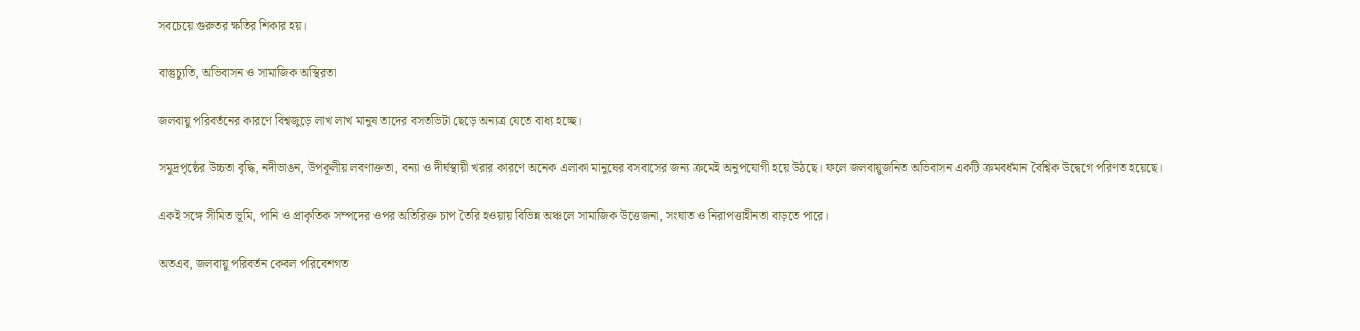সবচেয়ে গুরুতর ক্ষতির শিকার হয়।

বাস্তুচ্যুতি, অভিবাসন ও সামাজিক অস্থিরতা

জলবায়ু পরিবর্তনের কারণে বিশ্বজুড়ে লাখ লাখ মানুষ তাদের বসতভিটা ছেড়ে অন্যত্র যেতে বাধ্য হচ্ছে।

সমুদ্রপৃষ্ঠের উচ্চতা বৃদ্ধি, নদীভাঙন, উপকূলীয় লবণাক্ততা, বন্যা ও দীর্ঘস্থায়ী খরার কারণে অনেক এলাকা মানুষের বসবাসের জন্য ক্রমেই অনুপযোগী হয়ে উঠছে। ফলে জলবায়ুজনিত অভিবাসন একটি ক্রমবর্ধমান বৈশ্বিক উদ্বেগে পরিণত হয়েছে।

একই সঙ্গে সীমিত ভূমি, পানি ও প্রাকৃতিক সম্পদের ওপর অতিরিক্ত চাপ তৈরি হওয়ায় বিভিন্ন অঞ্চলে সামাজিক উত্তেজনা, সংঘাত ও নিরাপত্তাহীনতা বাড়তে পারে।

অতএব, জলবায়ু পরিবর্তন কেবল পরিবেশগত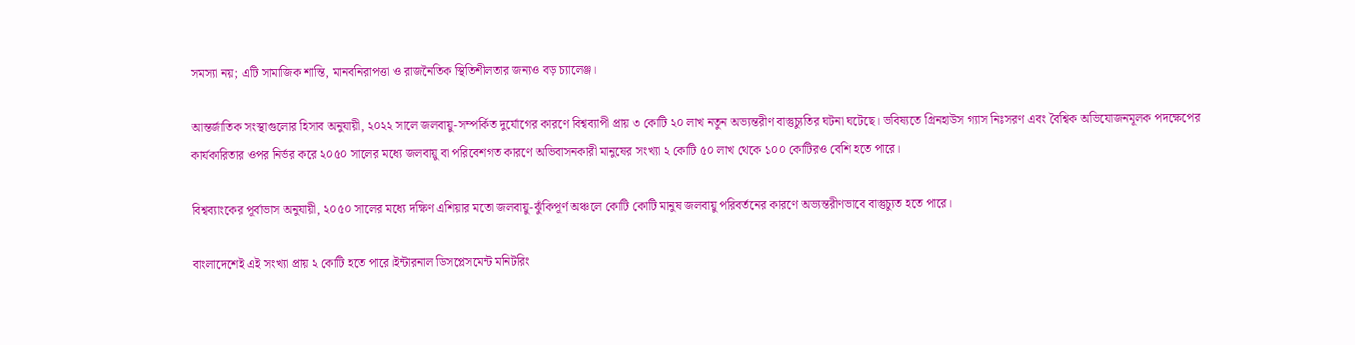সমস্যা নয়; এটি সামাজিক শান্তি, মানবনিরাপত্তা ও রাজনৈতিক স্থিতিশীলতার জন্যও বড় চ্যালেঞ্জ।

আন্তর্জাতিক সংস্থাগুলোর হিসাব অনুযায়ী, ২০২২ সালে জলবায়ু-সম্পর্কিত দুর্যোগের কারণে বিশ্বব্যাপী প্রায় ৩ কোটি ২০ লাখ নতুন অভ্যন্তরীণ বাস্তুচ্যুতির ঘটনা ঘটেছে। ভবিষ্যতে গ্রিনহাউস গ্যাস নিঃসরণ এবং বৈশ্বিক অভিযোজনমূলক পদক্ষেপের কার্যকারিতার ওপর নির্ভর করে ২০৫০ সালের মধ্যে জলবায়ু বা পরিবেশগত কারণে অভিবাসনকারী মানুষের সংখ্যা ২ কোটি ৫০ লাখ থেকে ১০০ কোটিরও বেশি হতে পারে।

বিশ্বব্যাংকের পূর্বাভাস অনুযায়ী, ২০৫০ সালের মধ্যে দক্ষিণ এশিয়ার মতো জলবায়ু-ঝুঁকিপূর্ণ অঞ্চলে কোটি কোটি মানুষ জলবায়ু পরিবর্তনের কারণে অভ্যন্তরীণভাবে বাস্তুচ্যুত হতে পারে।

বাংলাদেশেই এই সংখ্যা প্রায় ২ কোটি হতে পারে।ইন্টারনাল ডিসপ্লেসমেন্ট মনিটরিং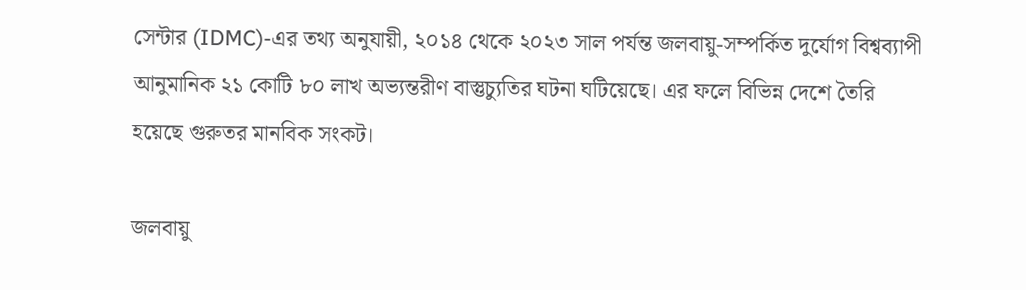সেন্টার (IDMC)-এর তথ্য অনুযায়ী, ২০১৪ থেকে ২০২৩ সাল পর্যন্ত জলবায়ু-সম্পর্কিত দুর্যোগ বিশ্বব্যাপী আনুমানিক ২১ কোটি ৮০ লাখ অভ্যন্তরীণ বাস্তুচ্যুতির ঘটনা ঘটিয়েছে। এর ফলে বিভিন্ন দেশে তৈরি হয়েছে গুরুতর মানবিক সংকট।

জলবায়ু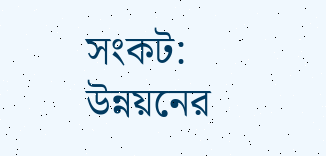সংকট: উন্নয়নের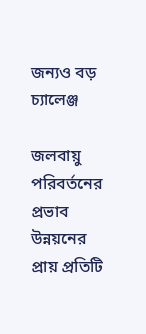জন্যও বড় চ্যালেঞ্জ

জলবায়ু পরিবর্তনের প্রভাব উন্নয়নের প্রায় প্রতিটি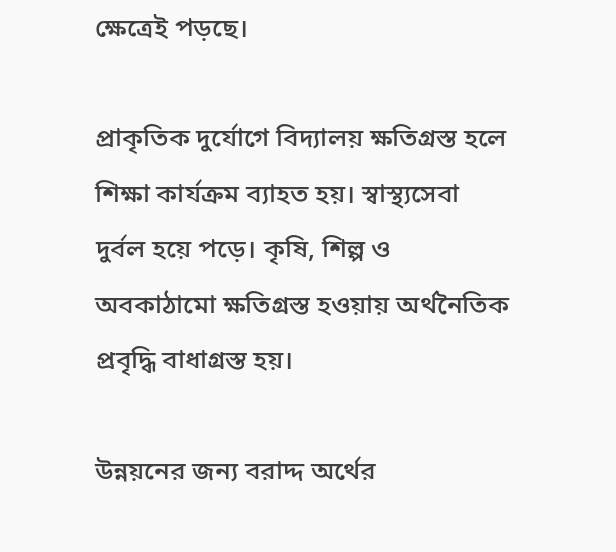ক্ষেত্রেই পড়ছে।

প্রাকৃতিক দুর্যোগে বিদ্যালয় ক্ষতিগ্রস্ত হলে শিক্ষা কার্যক্রম ব্যাহত হয়। স্বাস্থ্যসেবা দুর্বল হয়ে পড়ে। কৃষি, শিল্প ও অবকাঠামো ক্ষতিগ্রস্ত হওয়ায় অর্থনৈতিক প্রবৃদ্ধি বাধাগ্রস্ত হয়।

উন্নয়নের জন্য বরাদ্দ অর্থের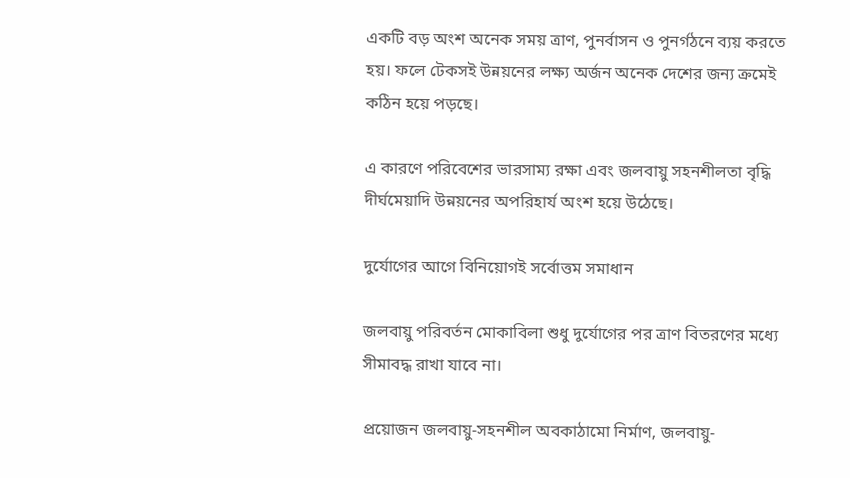একটি বড় অংশ অনেক সময় ত্রাণ, পুনর্বাসন ও পুনর্গঠনে ব্যয় করতে হয়। ফলে টেকসই উন্নয়নের লক্ষ্য অর্জন অনেক দেশের জন্য ক্রমেই কঠিন হয়ে পড়ছে।

এ কারণে পরিবেশের ভারসাম্য রক্ষা এবং জলবায়ু সহনশীলতা বৃদ্ধি দীর্ঘমেয়াদি উন্নয়নের অপরিহার্য অংশ হয়ে উঠেছে।

দুর্যোগের আগে বিনিয়োগই সর্বোত্তম সমাধান

জলবায়ু পরিবর্তন মোকাবিলা শুধু দুর্যোগের পর ত্রাণ বিতরণের মধ্যে সীমাবদ্ধ রাখা যাবে না।

প্রয়োজন জলবায়ু-সহনশীল অবকাঠামো নির্মাণ, জলবায়ু-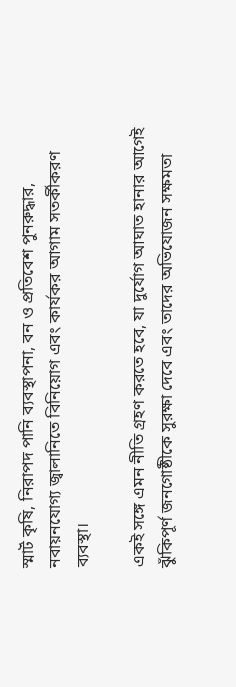স্মার্ট কৃষি, নিরাপদ পানি ব্যবস্থাপনা, বন ও প্রতিবেশ পুনরুদ্ধার, নবায়নযোগ্য জ্বালানিতে বিনিয়োগ এবং কার্যকর আগাম সতর্কীকরণ ব্যবস্থা।

একই সঙ্গে এমন নীতি গ্রহণ করতে হবে, যা দুর্যোগ আঘাত হানার আগেই ঝুঁকিপূর্ণ জনগোষ্ঠীকে সুরক্ষা দেবে এবং তাদের অভিযোজন সক্ষমতা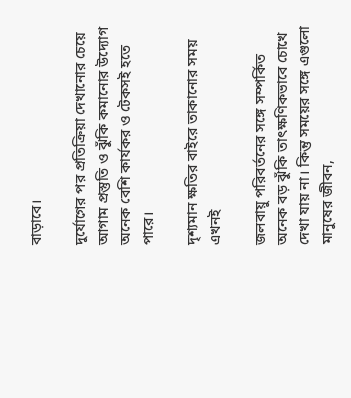বাড়াবে।

দুর্যোগের পর প্রতিক্রিয়া দেখানোর চেয়ে আগাম প্রস্তুতি ও ঝুঁকি কমানোর উদ্যোগ অনেক বেশি কার্যকর ও টেকসই হতে পারে।

দৃশ্যমান ক্ষতির বাইরে তাকানোর সময় এখনই

জলবায়ু পরিবর্তনের সঙ্গে সম্পর্কিত অনেক বড় ঝুঁকি তাৎক্ষণিকভাবে চোখে দেখা যায় না। কিন্তু সময়ের সঙ্গে এগুলো মানুষের জীবন,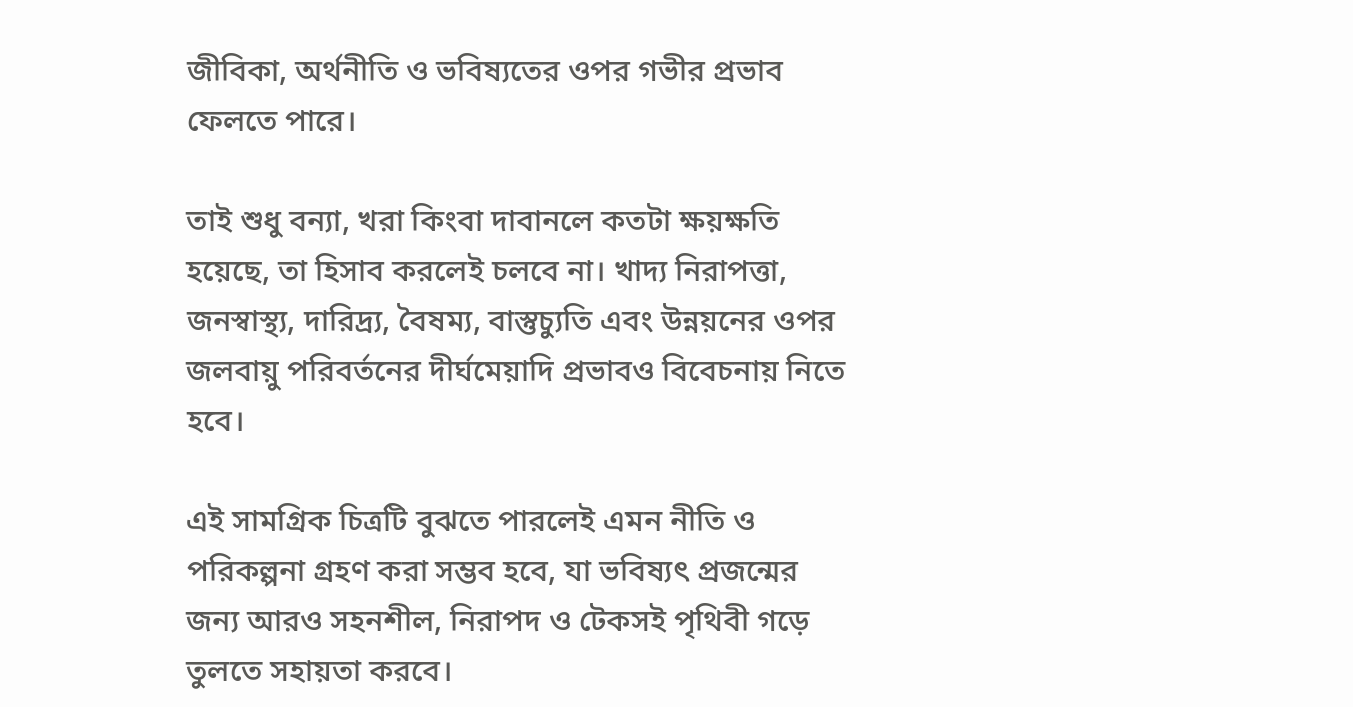জীবিকা, অর্থনীতি ও ভবিষ্যতের ওপর গভীর প্রভাব ফেলতে পারে।

তাই শুধু বন্যা, খরা কিংবা দাবানলে কতটা ক্ষয়ক্ষতি হয়েছে, তা হিসাব করলেই চলবে না। খাদ্য নিরাপত্তা, জনস্বাস্থ্য, দারিদ্র্য, বৈষম্য, বাস্তুচ্যুতি এবং উন্নয়নের ওপর জলবায়ু পরিবর্তনের দীর্ঘমেয়াদি প্রভাবও বিবেচনায় নিতে হবে।

এই সামগ্রিক চিত্রটি বুঝতে পারলেই এমন নীতি ও পরিকল্পনা গ্রহণ করা সম্ভব হবে, যা ভবিষ্যৎ প্রজন্মের জন্য আরও সহনশীল, নিরাপদ ও টেকসই পৃথিবী গড়ে তুলতে সহায়তা করবে।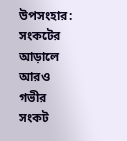উপসংহার: সংকটের আড়ালে আরও গভীর সংকট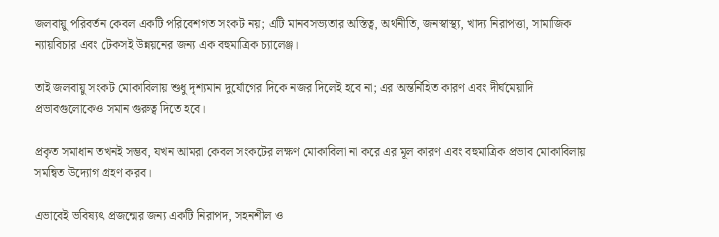জলবায়ু পরিবর্তন কেবল একটি পরিবেশগত সংকট নয়; এটি মানবসভ্যতার অস্তিত্ব, অর্থনীতি, জনস্বাস্থ্য, খাদ্য নিরাপত্তা, সামাজিক ন্যায়বিচার এবং টেকসই উন্নয়নের জন্য এক বহুমাত্রিক চ্যালেঞ্জ।

তাই জলবায়ু সংকট মোকাবিলায় শুধু দৃশ্যমান দুর্যোগের দিকে নজর দিলেই হবে না; এর অন্তর্নিহিত কারণ এবং দীর্ঘমেয়াদি প্রভাবগুলোকেও সমান গুরুত্ব দিতে হবে।

প্রকৃত সমাধান তখনই সম্ভব, যখন আমরা কেবল সংকটের লক্ষণ মোকাবিলা না করে এর মূল কারণ এবং বহুমাত্রিক প্রভাব মোকাবিলায় সমন্বিত উদ্যোগ গ্রহণ করব।

এভাবেই ভবিষ্যৎ প্রজন্মের জন্য একটি নিরাপদ, সহনশীল ও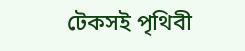টেকসই পৃথিবী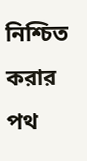নিশ্চিত করার পথ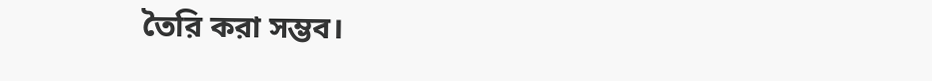তৈরি করা সম্ভব।